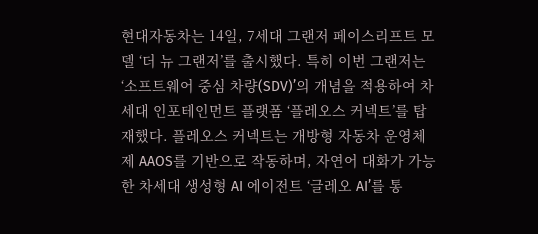현대자동차는 14일, 7세대 그랜저 페이스리프트 모델 ‘더 뉴 그랜저’를 출시했다. 특히 이번 그랜저는 ‘소프트웨어 중심 차량(SDV)’의 개념을 적용하여 차세대 인포테인먼트 플랫폼 ‘플레오스 커넥트’를 탑재했다. 플레오스 커넥트는 개방형 자동차 운영체제 AAOS를 기반으로 작동하며, 자연어 대화가 가능한 차세대 생성형 AI 에이전트 ‘글레오 AI’를 통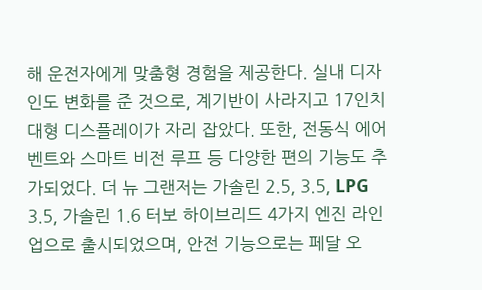해 운전자에게 맞춤형 경험을 제공한다. 실내 디자인도 변화를 준 것으로, 계기반이 사라지고 17인치 대형 디스플레이가 자리 잡았다. 또한, 전동식 에어벤트와 스마트 비전 루프 등 다양한 편의 기능도 추가되었다. 더 뉴 그랜저는 가솔린 2.5, 3.5, LPG 3.5, 가솔린 1.6 터보 하이브리드 4가지 엔진 라인업으로 출시되었으며, 안전 기능으로는 페달 오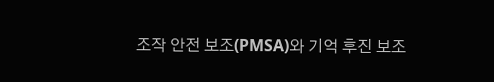조작 안전 보조(PMSA)와 기억 후진 보조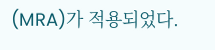(MRA)가 적용되었다.